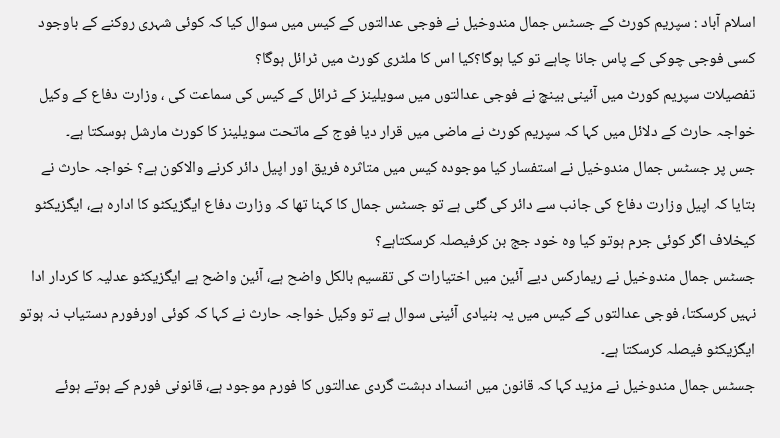اسلام آباد : سپریم کورٹ کے جسٹس جمال مندوخیل نے فوجی عدالتوں کے کیس میں سوال کیا کہ کوئی شہری روکنے کے باوجود کسی فوجی چوکی کے پاس جانا چاہے تو کیا ہوگا؟کیا اس کا ملٹری کورٹ میں ٹرائل ہوگا؟
تفصیلات سپریم کورٹ میں آئینی بینچ نے فوجی عدالتوں میں سویلینز کے ٹرائل کے کیس کی سماعت کی ، وزارت دفاع کے وکیل خواجہ حارث کے دلائل میں کہا کہ سپریم کورٹ نے ماضی میں قرار دیا فوج کے ماتحت سویلینز کا کورٹ مارشل ہوسکتا ہے۔
جس پر جسٹس جمال مندوخیل نے استفسار کیا موجودہ کیس میں متاثرہ فریق اور اپیل دائر کرنے والاکون ہے؟ خواجہ حارث نے بتایا کہ اپیل وزارت دفاع کی جانب سے دائر کی گئی ہے تو جسٹس جمال کا کہنا تھا کہ وزارت دفاع ایگزیکٹو کا ادارہ ہے، ایگزیکٹو کیخلاف اگر کوئی جرم ہوتو کیا وہ خود جج بن کرفیصلہ کرسکتاہے؟
جسٹس جمال مندوخیل نے ریمارکس دیے آئین میں اختیارات کی تقسیم بالکل واضح ہے، آئین واضح ہے ایگزیکٹو عدلیہ کا کردار ادا نہیں کرسکتا، فوجی عدالتوں کے کیس میں یہ بنیادی آئینی سوال ہے تو وکیل خواجہ حارث نے کہا کہ کوئی اورفورم دستیاب نہ ہوتو ایگزیکٹو فیصلہ کرسکتا ہے۔
جسٹس جمال مندوخیل نے مزید کہا کہ قانون میں انسداد دہشت گردی عدالتوں کا فورم موجود ہے، قانونی فورم کے ہوتے ہوئے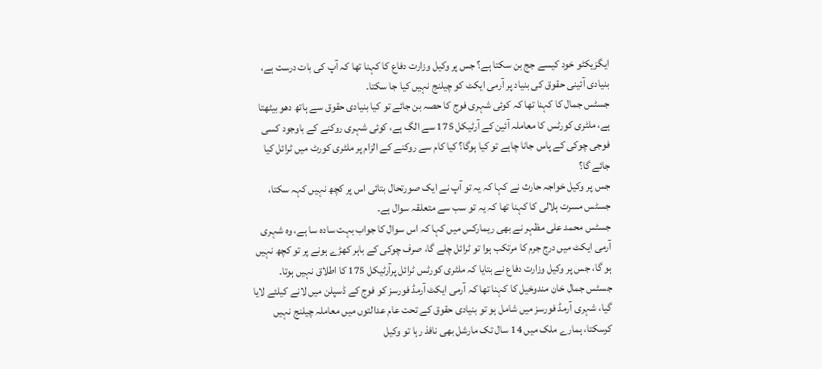ایگزیکٹو خود کیسے جج بن سکتا ہے؟ جس پر وکیل وزارت دفاع کا کہنا تھا کہ آپ کی بات درست ہے، بنیادی آئینی حقوق کی بنیاد پر آرمی ایکٹ کو چیلنج نہیں کیا جا سکتا۔
جسٹس جمال کا کہنا تھا کہ کوئی شہری فوج کا حصہ بن جائے تو کیا بنیادی حقوق سے ہاتھ دھو بیٹھتا ہے، ملٹری کورٹس کا معاملہ آئین کے آرٹیکل 175 سے الگ ہے، کوئی شہری روکنے کے باوجود کسی فوجی چوکی کے پاس جانا چاہے تو کیا ہوگا؟ کیا کام سے روکنے کے الزام پر ملٹری کورٹ میں ٹرائل کیا جائے گا؟
جس پر وکیل خواجہ حارث نے کہا کہ یہ تو آپ نے ایک صورتحال بتائی اس پر کچھ نہیں کہہ سکتا، جسٹس مسرت ہلالی کا کہنا تھا کہ یہ تو سب سے متعلقہ سوال ہے۔
جسٹس محمد علی مظہر نے بھی ریمارکس میں کہا کہ اس سوال کا جواب بہت سادہ سا ہے، وہ شہری آرمی ایکٹ میں درج جرم کا مرتکب ہوا تو ٹرائل چلے گا، صرف چوکی کے باہر کھڑے ہونے پر تو کچھ نہیں ہو گا، جس پر وکیل وزارت دفاع نے بتایا کہ ملٹری کورٹس ٹرائل پرآرٹیکل 175 کا اطلاق نہیں ہوتا۔
جسٹس جمال خان مندوخیل کا کہنا تھا کہ آرمی ایکٹ آرمڈ فورسز کو فوج کے ڈسپلن میں لانے کیلئے لایا گیا، شہری آرمڈ فورسز میں شامل ہو تو بنیادی حقوق کے تحت عام عدالتوں میں معاملہ چیلنج نہیں کرسکتا، ہمارے ملک میں 14 سال تک مارشل بھی نافذ رہا تو وکیل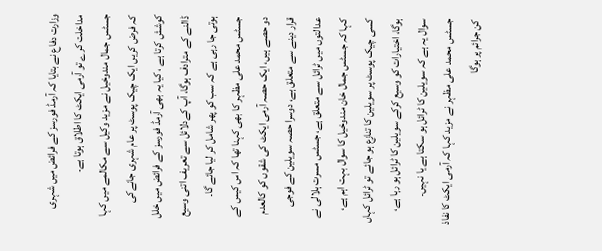وزارت دفاع نے بتایا کہ آرمڈ فورسز کے فرائض میں شہری مداخلت کرے تو آرمی ایکٹ کا اطلاق ہوتا ہے۔
جسٹس جمال مندوخیل نے مزید وکیل سے مکالمے میں کہا کہ فرض کریں ایک چیک پوسٹ پر عام شہری جانےکی کوشش کرتا ہے ، کیا یہ بھی آرمڈ فورسز کے فرائض میں خلل ڈالنے کے مترادف ہوگا، آپ کےدلائل سے تعریف اتنی وسیع ہوتی جا رہی ہے کہ سب کو پھر شامل کر لیا جائے گا۔
جسٹس محمد علی مظہر کا بھی کہنا تھا کہ اس کیس کے دو حصے ہیں، ایک حصہ آرمی ایکٹ کی شقوں کو کالعدم قرار دینے سے متعلق ہے، دوسرا حصہ سویلین کے فوجی عدالتوں میں ٹرائل سے متعلق ہے، جسٹس مسرت ہلالی نے کہا کہ جسٹس جمال خان مندوخیل کا سوال بہت اہم ہے، کسی چیک پوسٹ پر سویلین کا تنازع ہو جائے تو ٹرائل کہاں ہوگا، اختیارات کو وسیع کرکے سویلین کا ٹرائل ہو رہا ہے، سوال یہ ہے کہ سویلین کا ٹرائل ہو سکتا ہے یا نہیں۔
جسٹس محمد علی مظہر نے مزید کہا کہ آرمی ایکٹ کا نفاذ کن جرائم پر ہوگا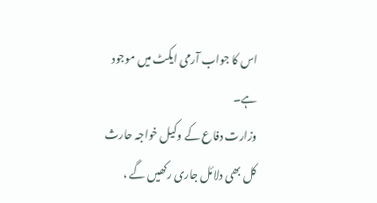اس کا جواب آرمی ایکٹ میں موجود ہے۔
وزارت دفاع کے وکیل خواجہ حارث کل بھی دلائل جاری رکھیں گے ،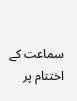سماعت کے اختتام پر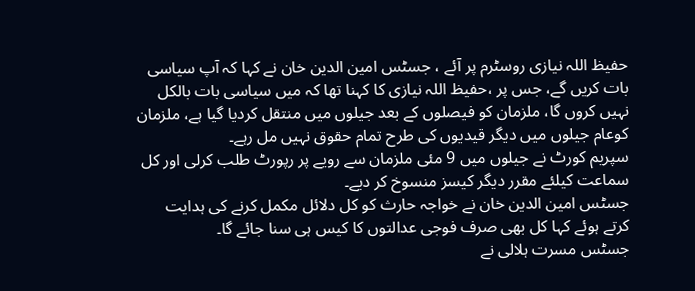حفیظ اللہ نیازی روسٹرم پر آئے ، جسٹس امین الدین خان نے کہا کہ آپ سیاسی بات کریں گے، جس پر ،حفیظ اللہ نیازی کا کہنا تھا کہ میں سیاسی بات بالکل نہیں کروں گا، ملزمان کو فیصلوں کے بعد جیلوں میں منتقل کردیا گیا ہے، ملزمان کوعام جیلوں میں دیگر قیدیوں کی طرح تمام حقوق نہیں مل رہے۔
سپریم کورٹ نے جیلوں میں 9 مئی ملزمان سے رویے پر رپورٹ طلب کرلی اور کل سماعت کیلئے مقرر دیگر کیسز منسوخ کر دیے۔
جسٹس امین الدین خان نے خواجہ حارث کو کل دلائل مکمل کرنے کی ہدایت کرتے ہوئے کہا کل بھی صرف فوجی عدالتوں کا کیس ہی سنا جائے گا۔
جسٹس مسرت ہلالی نے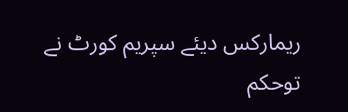ریمارکس دیئے سپریم کورٹ نے توحکم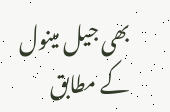بھی جیل مینول کے مطابق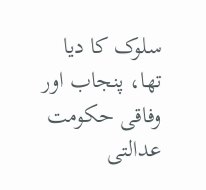سلوک کا دیا تھا، پنجاب اور وفاقی حکومت عدالتی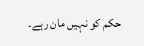حکم کو نہیں مان رہے۔